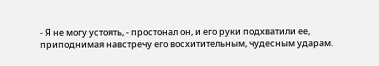- Я не могу устоять, - простонал он, и его руки подхватили ее, приподнимая навстречу его восхитительным, чудесным ударам.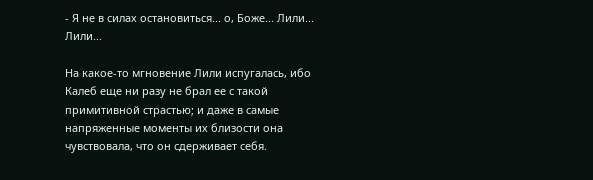- Я не в силах остановиться... о, Боже... Лили... Лили...

На какое-то мгновение Лили испугалась, ибо Калеб еще ни разу не брал ее с такой примитивной страстью; и даже в самые напряженные моменты их близости она чувствовала, что он сдерживает себя.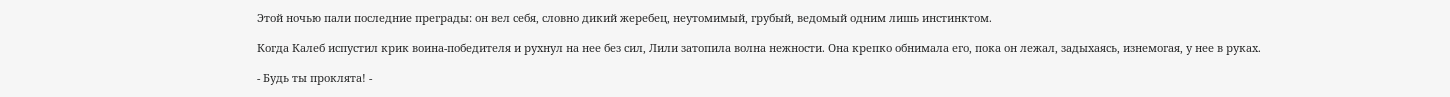Этой ночью пали последние преграды: он вел себя, словно дикий жеребец, неутомимый, грубый, ведомый одним лишь инстинктом.

Когда Калеб испустил крик воина-победителя и рухнул на нее без сил, Лили затопила волна нежности. Она крепко обнимала его, пока он лежал, задыхаясь, изнемогая, у нее в руках.

- Будь ты проклята! -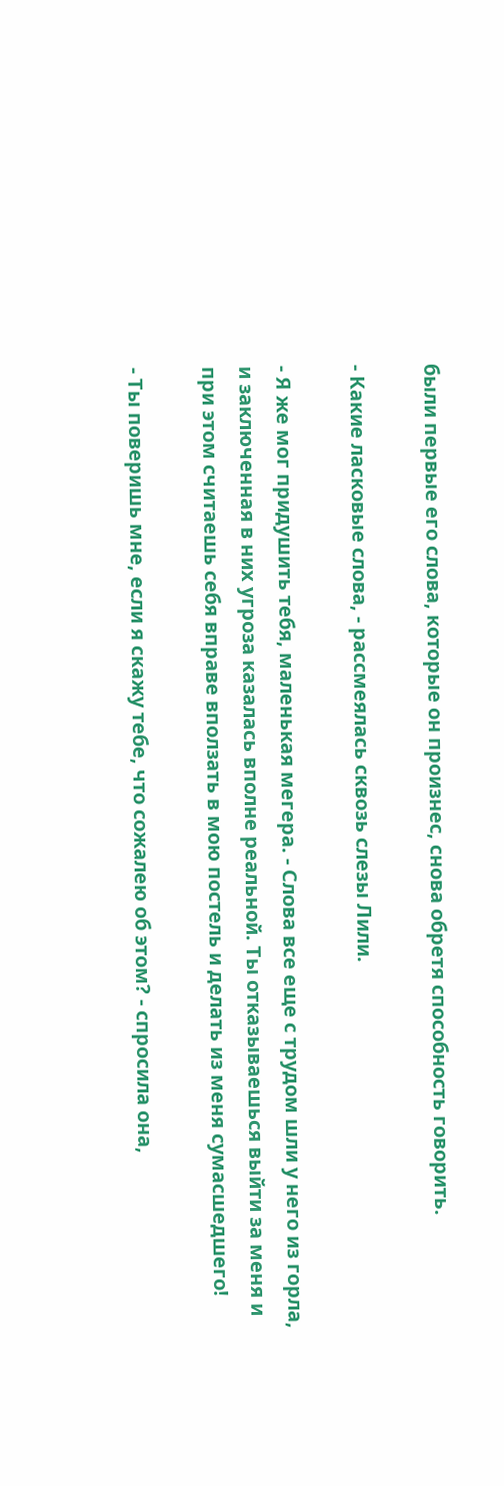были первые его слова, которые он произнес, снова обретя способность говорить.

- Какие ласковые слова, - рассмеялась сквозь слезы Лили.

- Я же мог придушить тебя, маленькая мегера. - Слова все еще с трудом шли у него из горла, и заключенная в них угроза казалась вполне реальной. Ты отказываешься выйти за меня и при этом считаешь себя вправе вползать в мою постель и делать из меня сумасшедшего!

- Ты поверишь мне, если я скажу тебе, что сожалею об этом? - спросила она,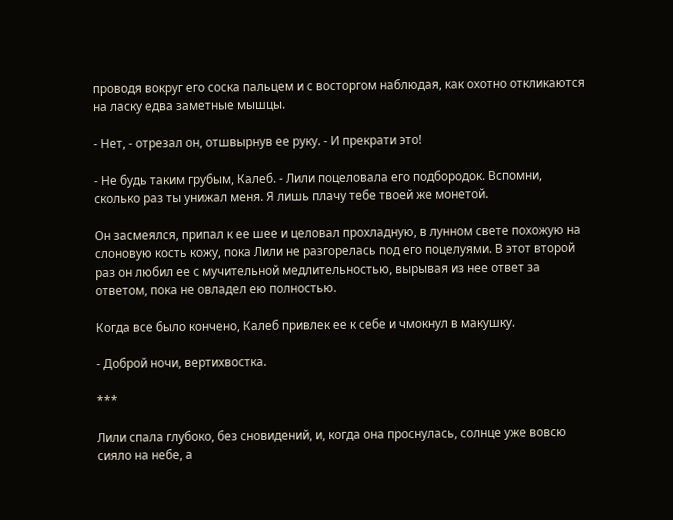проводя вокруг его соска пальцем и с восторгом наблюдая, как охотно откликаются на ласку едва заметные мышцы.

- Нет, - отрезал он, отшвырнув ее руку. - И прекрати это!

- Не будь таким грубым, Калеб. - Лили поцеловала его подбородок. Вспомни, сколько раз ты унижал меня. Я лишь плачу тебе твоей же монетой.

Он засмеялся, припал к ее шее и целовал прохладную, в лунном свете похожую на слоновую кость кожу, пока Лили не разгорелась под его поцелуями. В этот второй раз он любил ее с мучительной медлительностью, вырывая из нее ответ за ответом, пока не овладел ею полностью.

Когда все было кончено, Калеб привлек ее к себе и чмокнул в макушку.

- Доброй ночи, вертихвостка.

***

Лили спала глубоко, без сновидений, и, когда она проснулась, солнце уже вовсю сияло на небе, а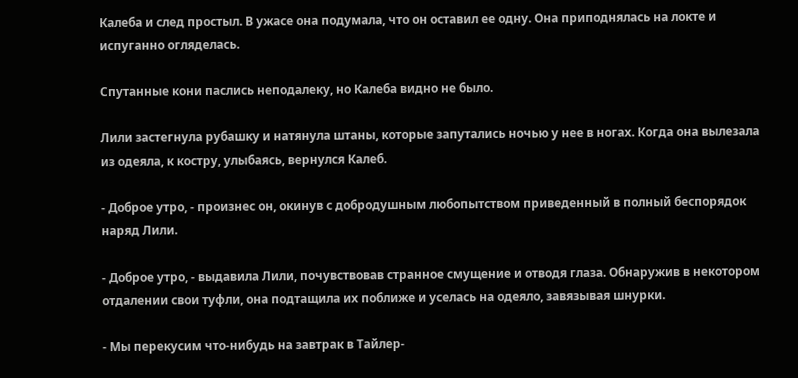Калеба и след простыл. В ужасе она подумала, что он оставил ее одну. Она приподнялась на локте и испуганно огляделась.

Спутанные кони паслись неподалеку, но Калеба видно не было.

Лили застегнула рубашку и натянула штаны, которые запутались ночью у нее в ногах. Когда она вылезала из одеяла, к костру, улыбаясь, вернулся Калеб.

- Доброе утро, - произнес он, окинув с добродушным любопытством приведенный в полный беспорядок наряд Лили.

- Доброе утро, - выдавила Лили, почувствовав странное смущение и отводя глаза. Обнаружив в некотором отдалении свои туфли, она подтащила их поближе и уселась на одеяло, завязывая шнурки.

- Мы перекусим что-нибудь на завтрак в Тайлер-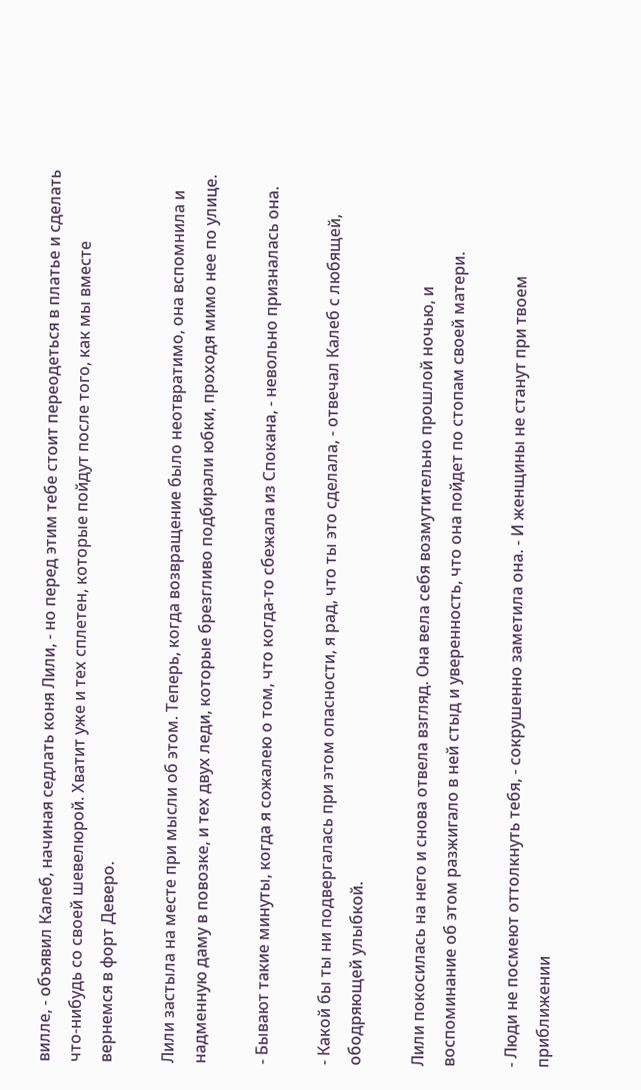вилле, - объявил Калеб, начиная седлать коня Лили, - но перед этим тебе стоит переодеться в платье и сделать что-нибудь со своей шевелюрой. Хватит уже и тех сплетен, которые пойдут после того, как мы вместе вернемся в форт Деверо.

Лили застыла на месте при мысли об этом. Теперь, когда возвращение было неотвратимо, она вспомнила и надменную даму в повозке, и тех двух леди, которые брезгливо подбирали юбки, проходя мимо нее по улице.

- Бывают такие минуты, когда я сожалею о том, что когда-то сбежала из Спокана, - невольно призналась она.

- Какой бы ты ни подвергалась при этом опасности, я рад, что ты это сделала, - отвечал Калеб с любящей, ободряющей улыбкой.

Лили покосилась на него и снова отвела взгляд. Она вела себя возмутительно прошлой ночью, и воспоминание об этом разжигало в ней стыд и уверенность, что она пойдет по стопам своей матери.

- Люди не посмеют оттолкнуть тебя, - сокрушенно заметила она. - И женщины не станут при твоем приближении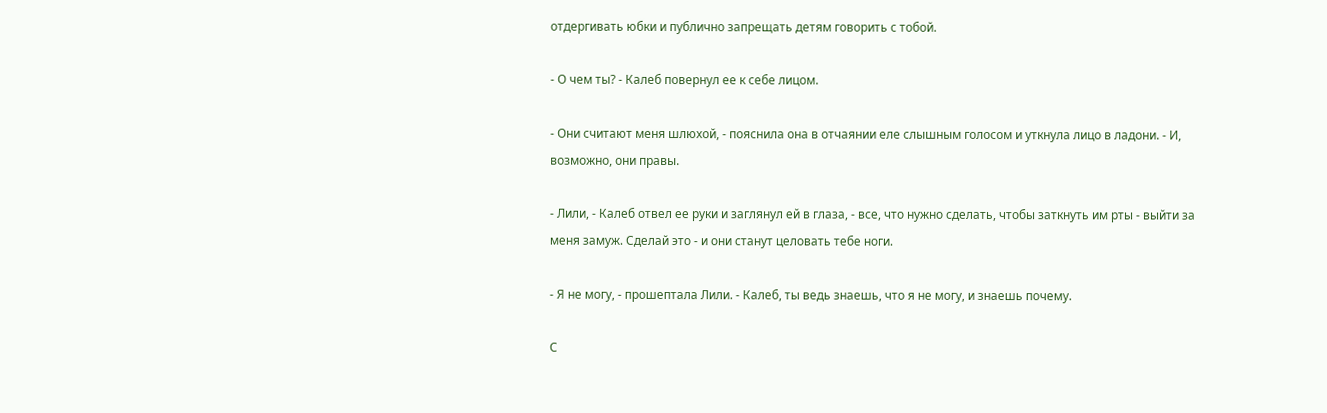отдергивать юбки и публично запрещать детям говорить с тобой.

- О чем ты? - Калеб повернул ее к себе лицом.

- Они считают меня шлюхой, - пояснила она в отчаянии еле слышным голосом и уткнула лицо в ладони. - И, возможно, они правы.

- Лили, - Калеб отвел ее руки и заглянул ей в глаза, - все, что нужно сделать, чтобы заткнуть им рты - выйти за меня замуж. Сделай это - и они станут целовать тебе ноги.

- Я не могу, - прошептала Лили. - Калеб, ты ведь знаешь, что я не могу, и знаешь почему.

С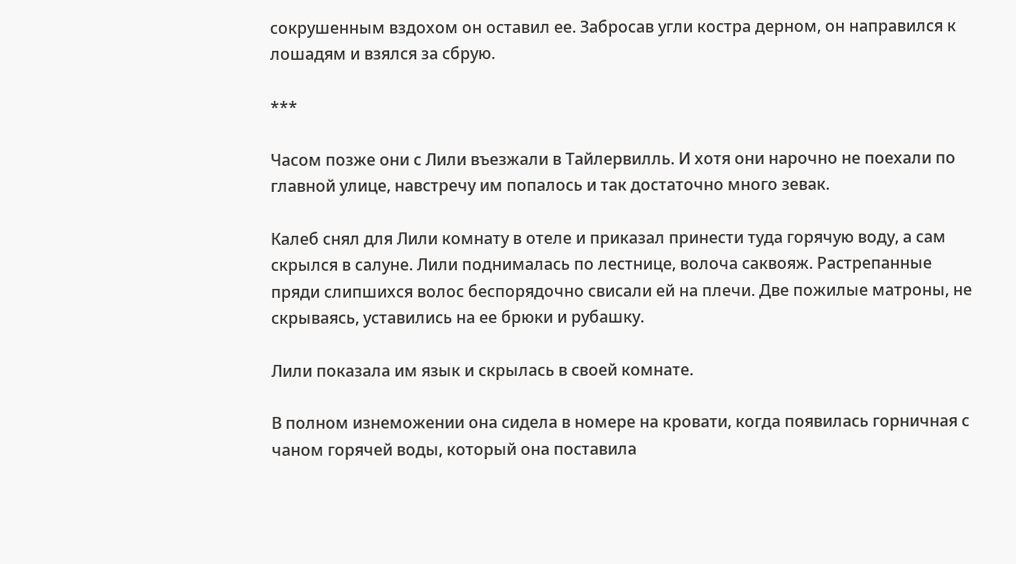сокрушенным вздохом он оставил ее. Забросав угли костра дерном, он направился к лошадям и взялся за сбрую.

***

Часом позже они с Лили въезжали в Тайлервилль. И хотя они нарочно не поехали по главной улице, навстречу им попалось и так достаточно много зевак.

Калеб снял для Лили комнату в отеле и приказал принести туда горячую воду, а сам скрылся в салуне. Лили поднималась по лестнице, волоча саквояж. Растрепанные пряди слипшихся волос беспорядочно свисали ей на плечи. Две пожилые матроны, не скрываясь, уставились на ее брюки и рубашку.

Лили показала им язык и скрылась в своей комнате.

В полном изнеможении она сидела в номере на кровати, когда появилась горничная с чаном горячей воды, который она поставила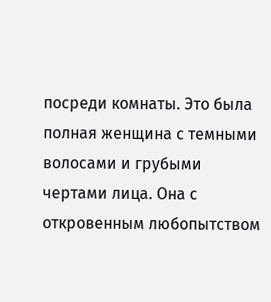посреди комнаты. Это была полная женщина с темными волосами и грубыми чертами лица. Она с откровенным любопытством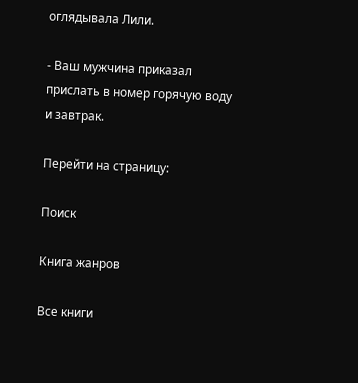оглядывала Лили.

- Ваш мужчина приказал прислать в номер горячую воду и завтрак.

Перейти на страницу:

Поиск

Книга жанров

Все книги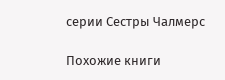серии Сестры Чалмерс

Похожие книги